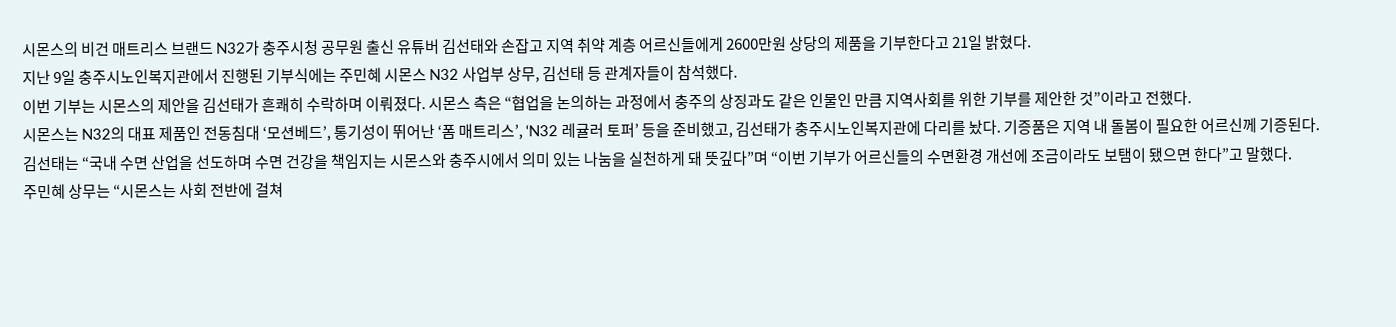시몬스의 비건 매트리스 브랜드 N32가 충주시청 공무원 출신 유튜버 김선태와 손잡고 지역 취약 계층 어르신들에게 2600만원 상당의 제품을 기부한다고 21일 밝혔다.
지난 9일 충주시노인복지관에서 진행된 기부식에는 주민혜 시몬스 N32 사업부 상무, 김선태 등 관계자들이 참석했다.
이번 기부는 시몬스의 제안을 김선태가 흔쾌히 수락하며 이뤄졌다. 시몬스 측은 “협업을 논의하는 과정에서 충주의 상징과도 같은 인물인 만큼 지역사회를 위한 기부를 제안한 것”이라고 전했다.
시몬스는 N32의 대표 제품인 전동침대 ‘모션베드’, 통기성이 뛰어난 ‘폼 매트리스’, ‘N32 레귤러 토퍼’ 등을 준비했고, 김선태가 충주시노인복지관에 다리를 놨다. 기증품은 지역 내 돌봄이 필요한 어르신께 기증된다.
김선태는 “국내 수면 산업을 선도하며 수면 건강을 책임지는 시몬스와 충주시에서 의미 있는 나눔을 실천하게 돼 뜻깊다”며 “이번 기부가 어르신들의 수면환경 개선에 조금이라도 보탬이 됐으면 한다”고 말했다.
주민혜 상무는 “시몬스는 사회 전반에 걸쳐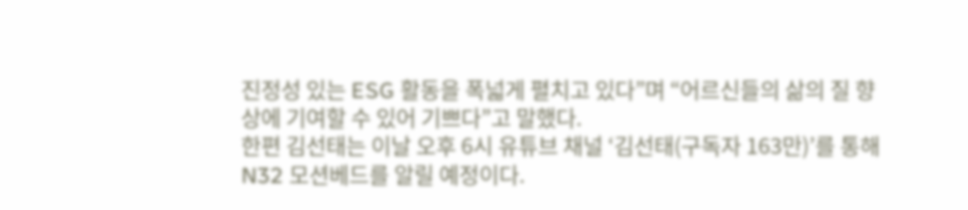진정성 있는 ESG 활동을 폭넓게 펼치고 있다”며 “어르신들의 삶의 질 향상에 기여할 수 있어 기쁘다”고 말했다.
한편 김선태는 이날 오후 6시 유튜브 채널 ‘김선태(구독자 163만)’를 통해 N32 모션베드를 알릴 예정이다.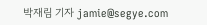박재림 기자 jamie@segye.com